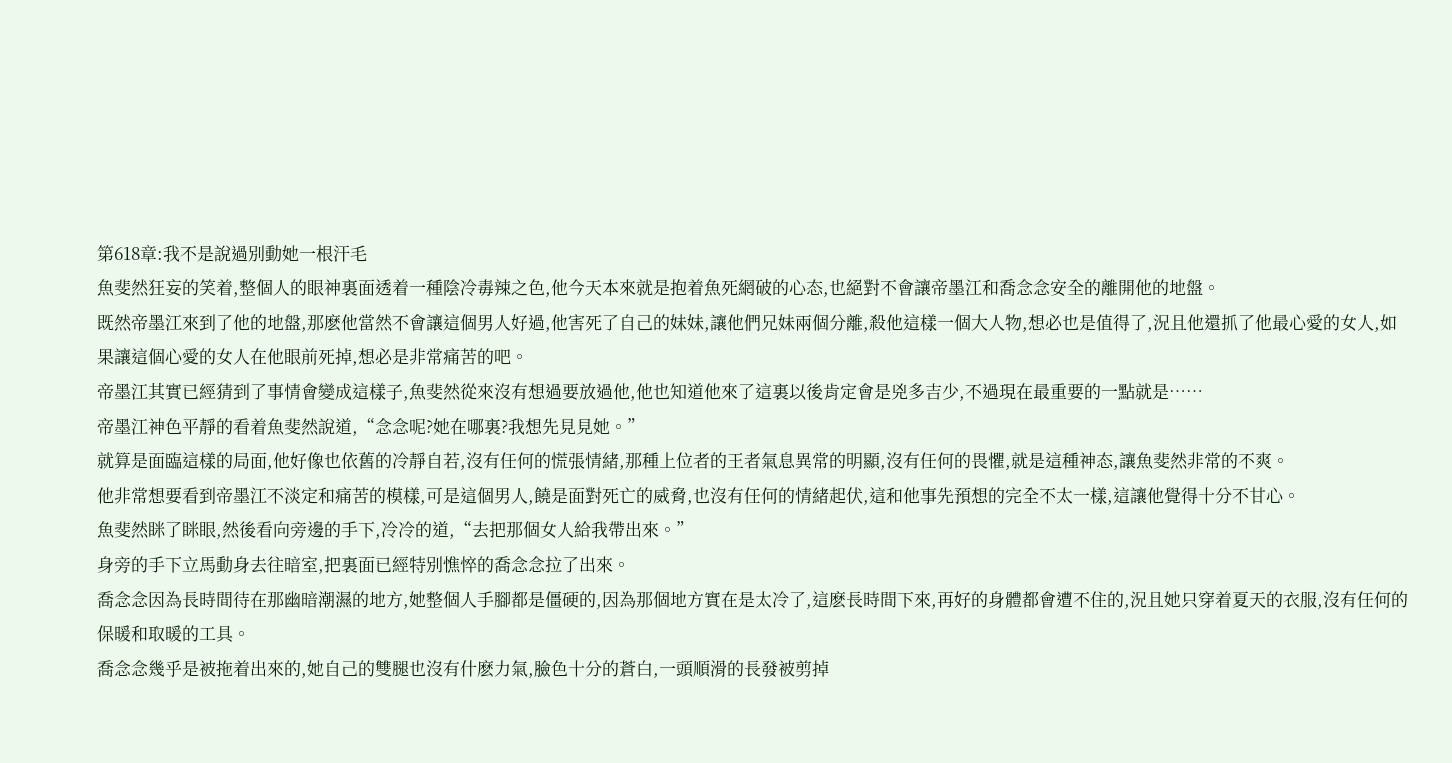第618章:我不是說過別動她一根汗毛
魚斐然狂妄的笑着,整個人的眼神裏面透着一種陰冷毒辣之色,他今天本來就是抱着魚死網破的心态,也絕對不會讓帝墨江和喬念念安全的離開他的地盤。
既然帝墨江來到了他的地盤,那麽他當然不會讓這個男人好過,他害死了自己的妹妹,讓他們兄妹兩個分離,殺他這樣一個大人物,想必也是值得了,況且他還抓了他最心愛的女人,如果讓這個心愛的女人在他眼前死掉,想必是非常痛苦的吧。
帝墨江其實已經猜到了事情會變成這樣子,魚斐然從來沒有想過要放過他,他也知道他來了這裏以後肯定會是兇多吉少,不過現在最重要的一點就是……
帝墨江神色平靜的看着魚斐然說道,“念念呢?她在哪裏?我想先見見她。”
就算是面臨這樣的局面,他好像也依舊的冷靜自若,沒有任何的慌張情緒,那種上位者的王者氣息異常的明顯,沒有任何的畏懼,就是這種神态,讓魚斐然非常的不爽。
他非常想要看到帝墨江不淡定和痛苦的模樣,可是這個男人,饒是面對死亡的威脅,也沒有任何的情緒起伏,這和他事先預想的完全不太一樣,這讓他覺得十分不甘心。
魚斐然眯了眯眼,然後看向旁邊的手下,冷冷的道,“去把那個女人給我帶出來。”
身旁的手下立馬動身去往暗室,把裏面已經特別憔悴的喬念念拉了出來。
喬念念因為長時間待在那幽暗潮濕的地方,她整個人手腳都是僵硬的,因為那個地方實在是太冷了,這麽長時間下來,再好的身體都會遭不住的,況且她只穿着夏天的衣服,沒有任何的保暖和取暖的工具。
喬念念幾乎是被拖着出來的,她自己的雙腿也沒有什麽力氣,臉色十分的蒼白,一頭順滑的長發被剪掉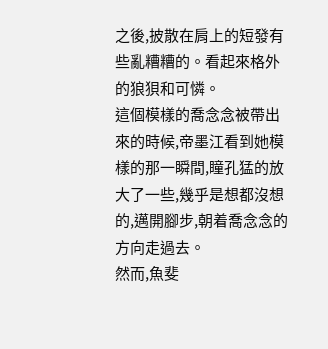之後,披散在肩上的短發有些亂糟糟的。看起來格外的狼狽和可憐。
這個模樣的喬念念被帶出來的時候,帝墨江看到她模樣的那一瞬間,瞳孔猛的放大了一些,幾乎是想都沒想的,邁開腳步,朝着喬念念的方向走過去。
然而,魚斐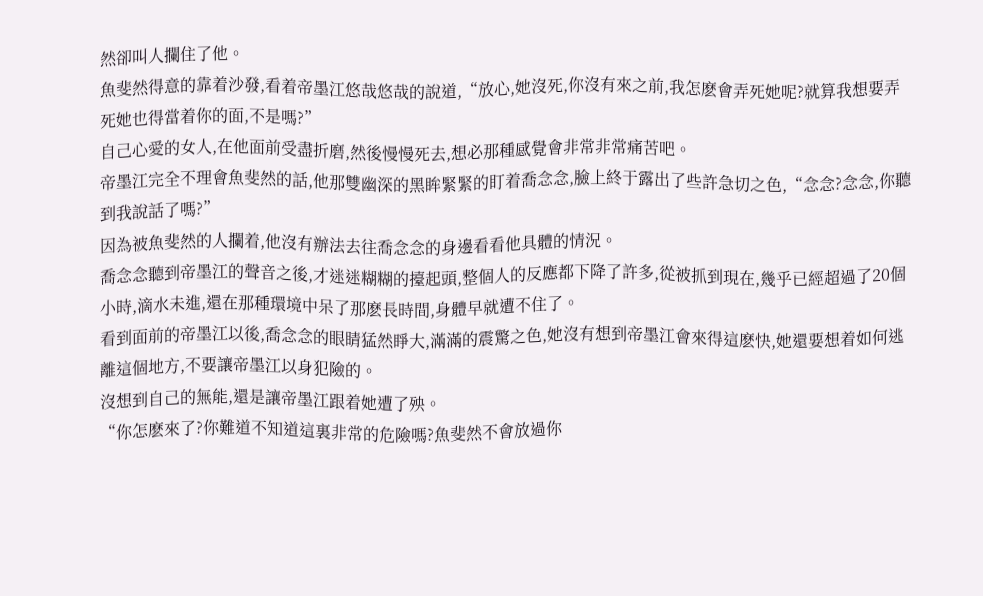然卻叫人攔住了他。
魚斐然得意的靠着沙發,看着帝墨江悠哉悠哉的說道,“放心,她沒死,你沒有來之前,我怎麽會弄死她呢?就算我想要弄死她也得當着你的面,不是嗎?”
自己心愛的女人,在他面前受盡折磨,然後慢慢死去,想必那種感覺會非常非常痛苦吧。
帝墨江完全不理會魚斐然的話,他那雙幽深的黑眸緊緊的盯着喬念念,臉上終于露出了些許急切之色,“念念?念念,你聽到我說話了嗎?”
因為被魚斐然的人攔着,他沒有辦法去往喬念念的身邊看看他具體的情況。
喬念念聽到帝墨江的聲音之後,才迷迷糊糊的擡起頭,整個人的反應都下降了許多,從被抓到現在,幾乎已經超過了20個小時,滴水未進,還在那種環境中呆了那麽長時間,身體早就遭不住了。
看到面前的帝墨江以後,喬念念的眼睛猛然睜大,滿滿的震驚之色,她沒有想到帝墨江會來得這麽快,她還要想着如何逃離這個地方,不要讓帝墨江以身犯險的。
沒想到自己的無能,還是讓帝墨江跟着她遭了殃。
“你怎麽來了?你難道不知道這裏非常的危險嗎?魚斐然不會放過你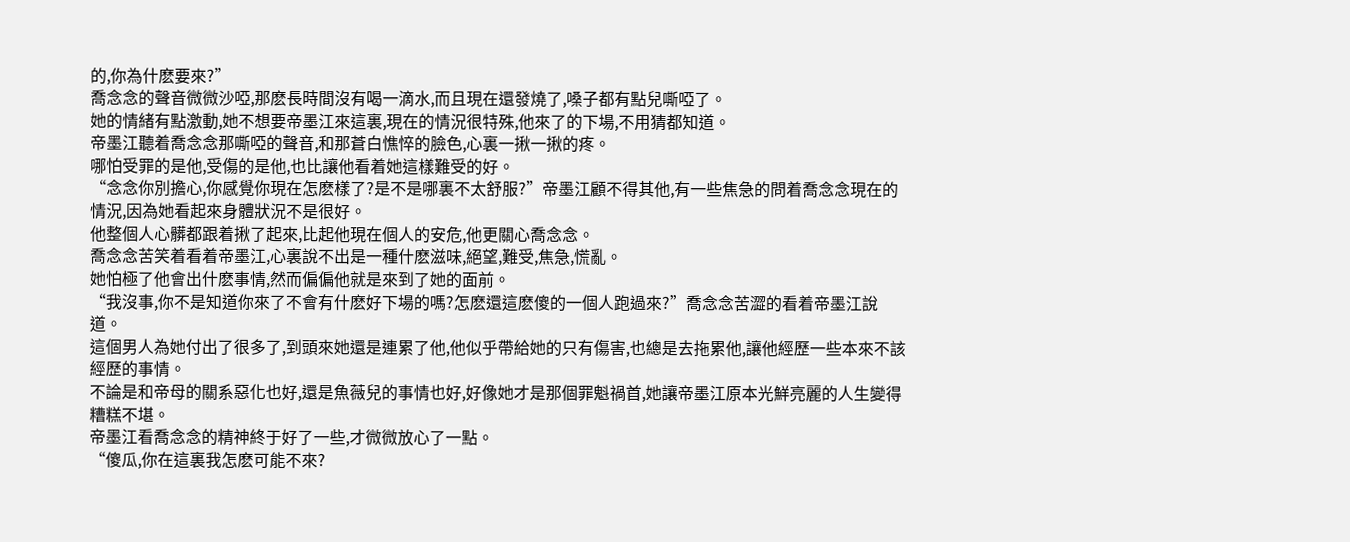的,你為什麽要來?”
喬念念的聲音微微沙啞,那麽長時間沒有喝一滴水,而且現在還發燒了,嗓子都有點兒嘶啞了。
她的情緒有點激動,她不想要帝墨江來這裏,現在的情況很特殊,他來了的下場,不用猜都知道。
帝墨江聽着喬念念那嘶啞的聲音,和那蒼白憔悴的臉色,心裏一揪一揪的疼。
哪怕受罪的是他,受傷的是他,也比讓他看着她這樣難受的好。
“念念你別擔心,你感覺你現在怎麽樣了?是不是哪裏不太舒服?”帝墨江顧不得其他,有一些焦急的問着喬念念現在的情況,因為她看起來身體狀況不是很好。
他整個人心髒都跟着揪了起來,比起他現在個人的安危,他更關心喬念念。
喬念念苦笑着看着帝墨江,心裏說不出是一種什麽滋味,絕望,難受,焦急,慌亂。
她怕極了他會出什麽事情,然而偏偏他就是來到了她的面前。
“我沒事,你不是知道你來了不會有什麽好下場的嗎?怎麽還這麽傻的一個人跑過來?”喬念念苦澀的看着帝墨江說道。
這個男人為她付出了很多了,到頭來她還是連累了他,他似乎帶給她的只有傷害,也總是去拖累他,讓他經歷一些本來不該經歷的事情。
不論是和帝母的關系惡化也好,還是魚薇兒的事情也好,好像她才是那個罪魁禍首,她讓帝墨江原本光鮮亮麗的人生變得糟糕不堪。
帝墨江看喬念念的精神終于好了一些,才微微放心了一點。
“傻瓜,你在這裏我怎麽可能不來?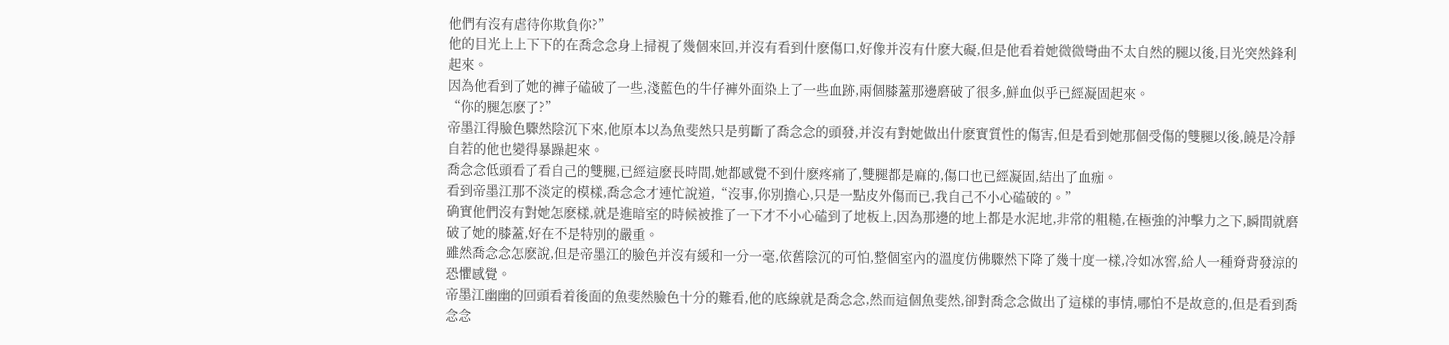他們有沒有虐待你欺負你?”
他的目光上上下下的在喬念念身上掃視了幾個來回,并沒有看到什麽傷口,好像并沒有什麽大礙,但是他看着她微微彎曲不太自然的腿以後,目光突然鋒利起來。
因為他看到了她的褲子磕破了一些,淺藍色的牛仔褲外面染上了一些血跡,兩個膝蓋那邊磨破了很多,鮮血似乎已經凝固起來。
“你的腿怎麽了?”
帝墨江得臉色驟然陰沉下來,他原本以為魚斐然只是剪斷了喬念念的頭發,并沒有對她做出什麽實質性的傷害,但是看到她那個受傷的雙腿以後,饒是冷靜自若的他也變得暴躁起來。
喬念念低頭看了看自己的雙腿,已經這麽長時間,她都感覺不到什麽疼痛了,雙腿都是麻的,傷口也已經凝固,結出了血痂。
看到帝墨江那不淡定的模樣,喬念念才連忙說道,“沒事,你別擔心,只是一點皮外傷而已,我自己不小心磕破的。”
确實他們沒有對她怎麽樣,就是進暗室的時候被推了一下才不小心磕到了地板上,因為那邊的地上都是水泥地,非常的粗糙,在極強的沖擊力之下,瞬間就磨破了她的膝蓋,好在不是特別的嚴重。
雖然喬念念怎麽說,但是帝墨江的臉色并沒有緩和一分一毫,依舊陰沉的可怕,整個室內的溫度仿佛驟然下降了幾十度一樣,冷如冰窖,給人一種脊背發涼的恐懼感覺。
帝墨江幽幽的回頭看着後面的魚斐然臉色十分的難看,他的底線就是喬念念,然而這個魚斐然,卻對喬念念做出了這樣的事情,哪怕不是故意的,但是看到喬念念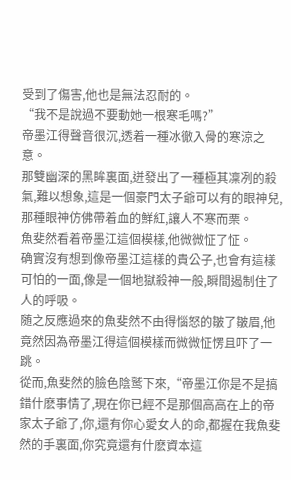受到了傷害,他也是無法忍耐的。
“我不是說過不要動她一根寒毛嗎?”
帝墨江得聲音很沉,透着一種冰徹入骨的寒涼之意。
那雙幽深的黑眸裏面,迸發出了一種極其凜冽的殺氣,難以想象,這是一個豪門太子爺可以有的眼神兒,那種眼神仿佛帶着血的鮮紅,讓人不寒而栗。
魚斐然看着帝墨江這個模樣,他微微怔了怔。
确實沒有想到像帝墨江這樣的貴公子,也會有這樣可怕的一面,像是一個地獄殺神一般,瞬間遏制住了人的呼吸。
随之反應過來的魚斐然不由得惱怒的皺了皺眉,他竟然因為帝墨江得這個模樣而微微怔愣且吓了一跳。
從而,魚斐然的臉色陰鹫下來,“帝墨江你是不是搞錯什麽事情了,現在你已經不是那個高高在上的帝家太子爺了,你,還有你心愛女人的命,都握在我魚斐然的手裏面,你究竟還有什麽資本這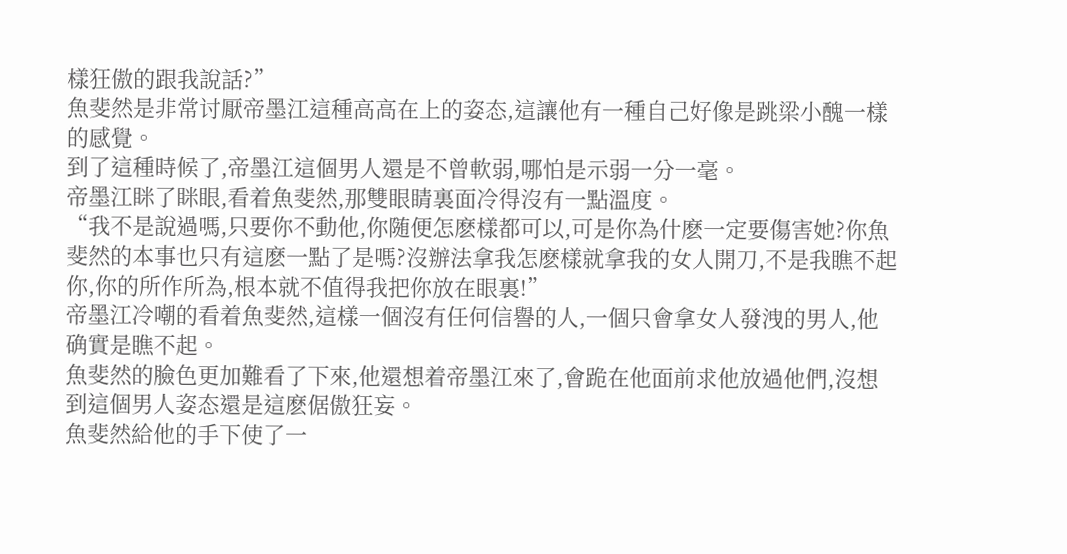樣狂傲的跟我說話?”
魚斐然是非常讨厭帝墨江這種高高在上的姿态,這讓他有一種自己好像是跳梁小醜一樣的感覺。
到了這種時候了,帝墨江這個男人還是不曾軟弱,哪怕是示弱一分一毫。
帝墨江眯了眯眼,看着魚斐然,那雙眼睛裏面冷得沒有一點溫度。
“我不是說過嗎,只要你不動他,你随便怎麽樣都可以,可是你為什麽一定要傷害她?你魚斐然的本事也只有這麽一點了是嗎?沒辦法拿我怎麽樣就拿我的女人開刀,不是我瞧不起你,你的所作所為,根本就不值得我把你放在眼裏!”
帝墨江冷嘲的看着魚斐然,這樣一個沒有任何信譽的人,一個只會拿女人發洩的男人,他确實是瞧不起。
魚斐然的臉色更加難看了下來,他還想着帝墨江來了,會跪在他面前求他放過他們,沒想到這個男人姿态還是這麽倨傲狂妄。
魚斐然給他的手下使了一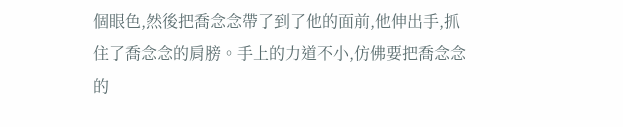個眼色,然後把喬念念帶了到了他的面前,他伸出手,抓住了喬念念的肩膀。手上的力道不小,仿佛要把喬念念的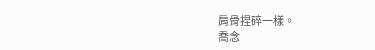肩骨捏碎一樣。
喬念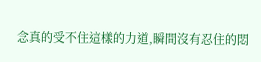念真的受不住這樣的力道,瞬間沒有忍住的悶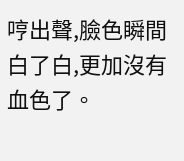哼出聲,臉色瞬間白了白,更加沒有血色了。